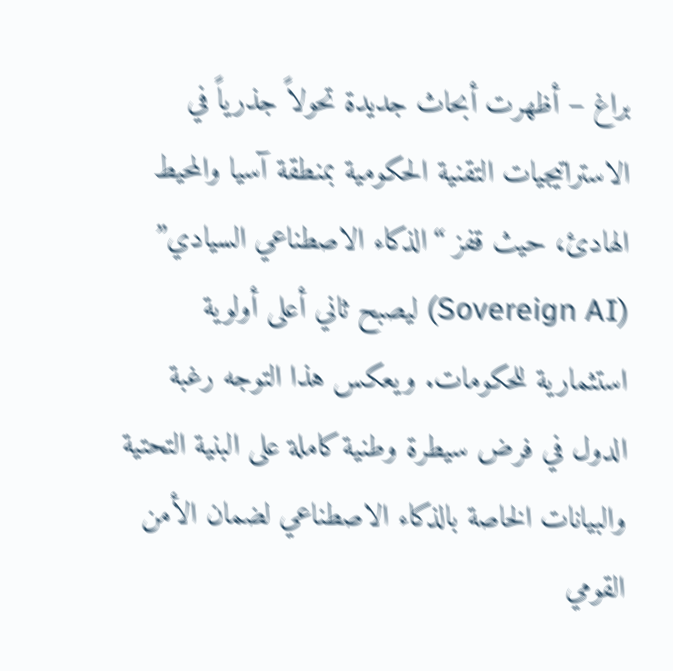براغ – أظهرت أبحاث جديدة تحولاً جذرياً في الاستراتيجيات التقنية الحكومية بمنطقة آسيا والمحيط الهادئ، حيث قفز “الذكاء الاصطناعي السيادي” (Sovereign AI) ليصبح ثاني أعلى أولوية استثمارية للحكومات. ويعكس هذا التوجه رغبة الدول في فرض سيطرة وطنية كاملة على البنية التحتية والبيانات الخاصة بالذكاء الاصطناعي لضمان الأمن القومي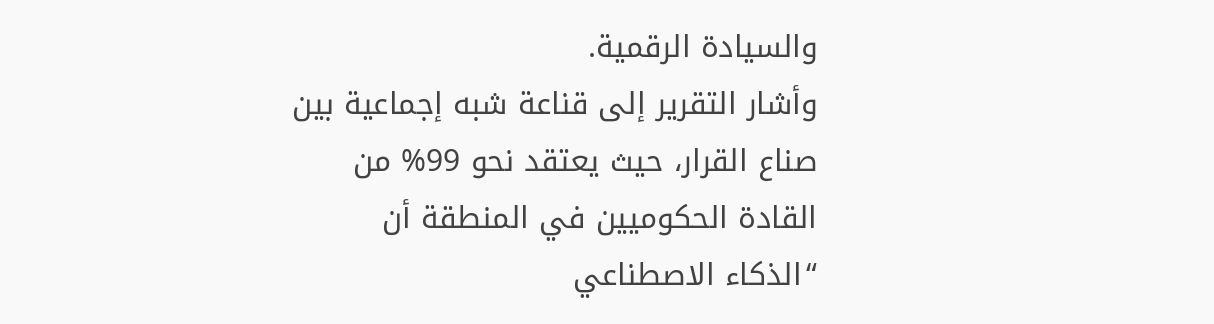والسيادة الرقمية.
وأشار التقرير إلى قناعة شبه إجماعية بين صناع القرار، حيث يعتقد نحو 99% من القادة الحكوميين في المنطقة أن “الذكاء الاصطناعي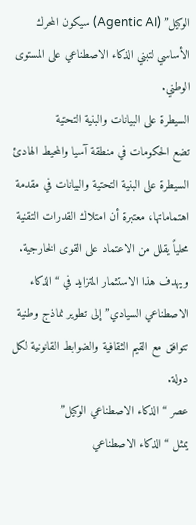الوكيل” (Agentic AI) سيكون المحرك الأساسي لتبني الذكاء الاصطناعي على المستوى الوطني.
السيطرة على البيانات والبنية التحتية
تضع الحكومات في منطقة آسيا والمحيط الهادئ السيطرة على البنية التحتية والبيانات في مقدمة اهتماماتها، معتبرة أن امتلاك القدرات التقنية محلياً يقلل من الاعتماد على القوى الخارجية. ويهدف هذا الاستثمار المتزايد في “الذكاء الاصطناعي السيادي” إلى تطوير نماذج وطنية تتوافق مع القيم الثقافية والضوابط القانونية لكل دولة.
عصر “الذكاء الاصطناعي الوكيل”
يمثل “الذكاء الاصطناعي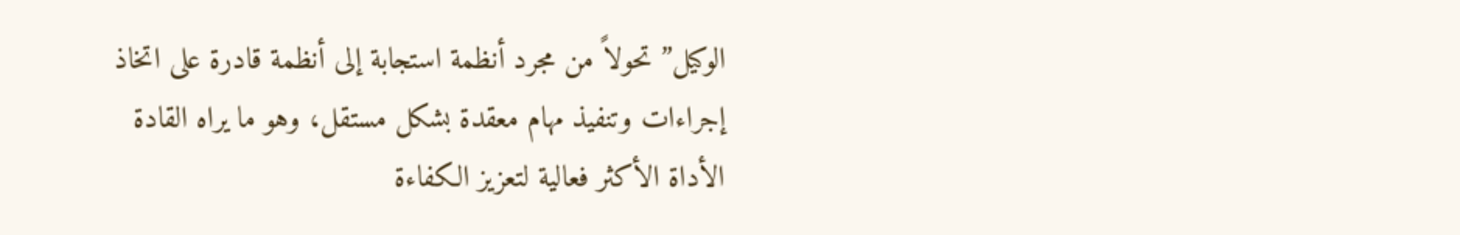الوكيل” تحولاً من مجرد أنظمة استجابة إلى أنظمة قادرة على اتخاذ إجراءات وتنفيذ مهام معقدة بشكل مستقل، وهو ما يراه القادة الأداة الأكثر فعالية لتعزيز الكفاءة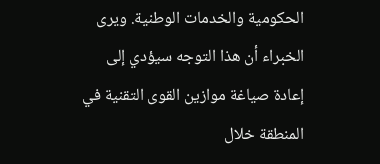الحكومية والخدمات الوطنية. ويرى الخبراء أن هذا التوجه سيؤدي إلى إعادة صياغة موازين القوى التقنية في المنطقة خلال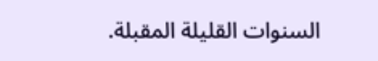السنوات القليلة المقبلة.